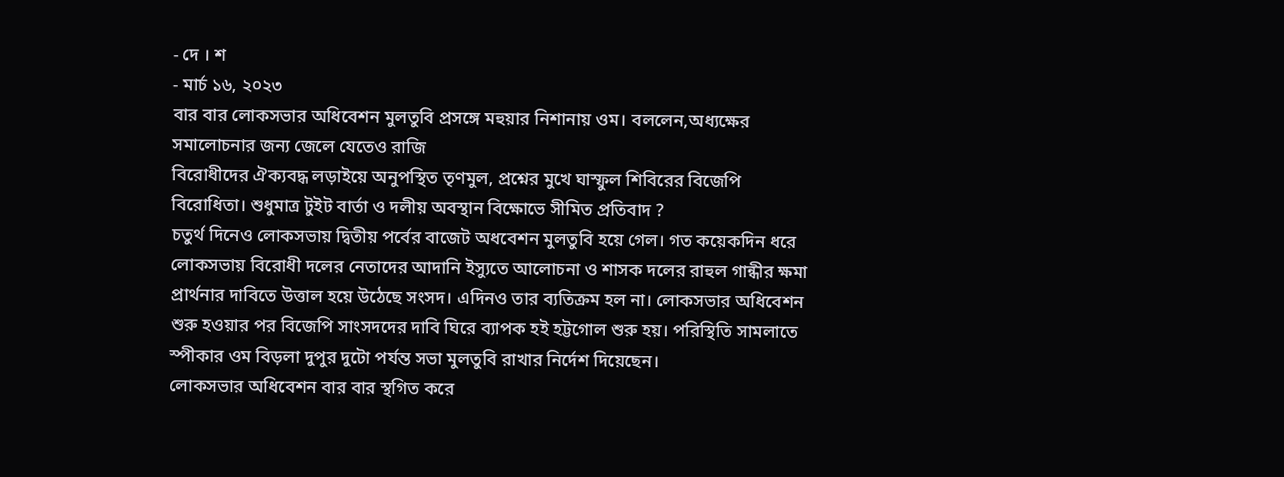- দে । শ
- মার্চ ১৬, ২০২৩
বার বার লোকসভার অধিবেশন মুলতুবি প্রসঙ্গে মহুয়ার নিশানায় ওম। বললেন,অধ্যক্ষের সমালোচনার জন্য জেলে যেতেও রাজি
বিরোধীদের ঐক্যবদ্ধ লড়াইয়ে অনুপস্থিত তৃণমুল, প্রশ্নের মুখে ঘাস্ফুল শিবিরের বিজেপি বিরোধিতা। শুধুমাত্র টুইট বার্তা ও দলীয় অবস্থান বিক্ষোভে সীমিত প্রতিবাদ ?
চতুর্থ দিনেও লোকসভায় দ্বিতীয় পর্বের বাজেট অধবেশন মুলতুবি হয়ে গেল। গত কয়েকদিন ধরে লোকসভায় বিরোধী দলের নেতাদের আদানি ইস্যুতে আলোচনা ও শাসক দলের রাহুল গান্ধীর ক্ষমা প্রার্থনার দাবিতে উত্তাল হয়ে উঠেছে সংসদ। এদিনও তার ব্যতিক্রম হল না। লোকসভার অধিবেশন শুরু হওয়ার পর বিজেপি সাংসদদের দাবি ঘিরে ব্যাপক হই হট্টগোল শুরু হয়। পরিস্থিতি সামলাতে স্পীকার ওম বিড়লা দুপুর দুটো পর্যন্ত সভা মুলতুবি রাখার নির্দেশ দিয়েছেন।
লোকসভার অধিবেশন বার বার স্থগিত করে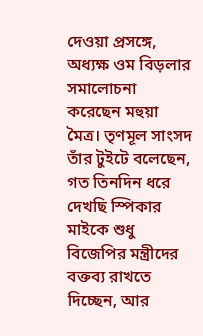দেওয়া প্রসঙ্গে, অধ্যক্ষ ওম বিড়লার সমালোচনা করেছেন মহুয়া মৈত্র। তৃণমূল সাংসদ তাঁর টুইটে বলেছেন, গত তিনদিন ধরে দেখছি স্পিকার মাইকে শুধু বিজেপির মন্ত্রীদের বক্তব্য রাখতে দিচ্ছেন, আর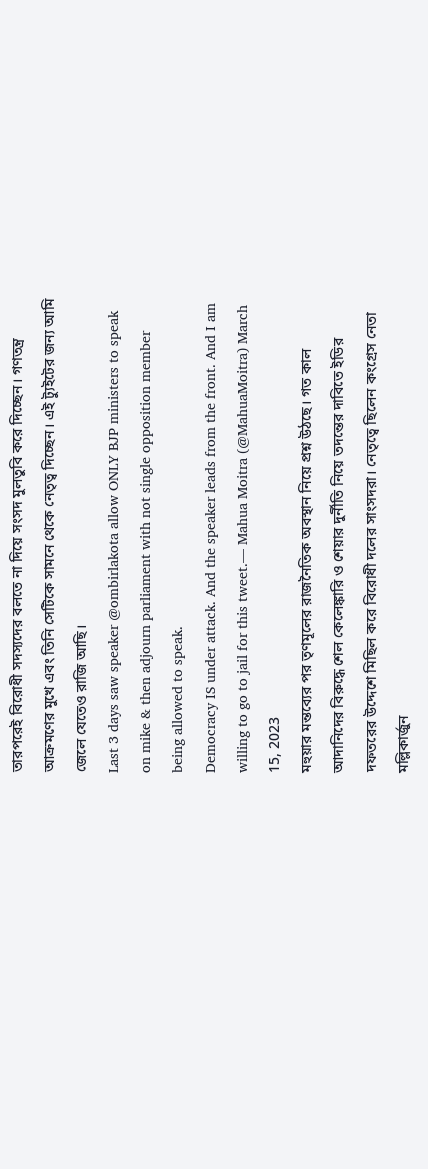তারপরেই বিরোধী সদস্যদের বলতে না দিয়ে সংসদ মুলতুবি করে দিচ্ছেন। গণতন্ত্র আক্রমণের মুখে এবং তিনি সেটিকে সামনে থেকে নেতৃত্ব দিচ্ছেন। এই ট্যুইটের জন্য আমি জেলে যেতেও রাজি আছি।
Last 3 days saw speaker @ombirlakota allow ONLY BJP ministers to speak on mike & then adjourn parliament with not single opposition member being allowed to speak.
Democracy IS under attack. And the speaker leads from the front. And I am willing to go to jail for this tweet.— Mahua Moitra (@MahuaMoitra) March 15, 2023
মহুয়ার মন্তব্যের পর তৃণমূলের রাজনৈতিক অবস্থান নিয়ে প্রশ্ন উঠছে। গত কাল আদানিদের বিরুদ্ধে শেল কেলেঙ্কারি ও শেয়ার দুর্নীতি নিয়ে তদন্তের দাবিতে ইডির দফতরের উদ্দেশে মিছিল করে বিরোধী দলের সাংসদরা। নেতৃত্বে ছিলেন কংগ্রেস নেতা মল্লিকার্জুন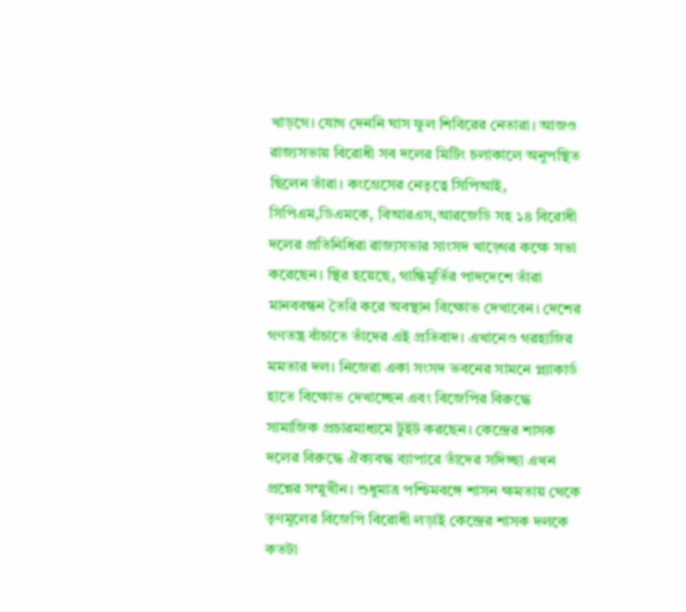খাড়গে। যোগ দেননি ঘাস ফুল শিবিরের নেতারা। আজও রাজ্যসভায় বিরোধী সব দলের মিটিং চলাকালে অনুপস্থিত ছিলেন তাঁরা। কংগ্রেসের নেতৃত্বে সিপিআই, সিপিএম,ডিএমকে, বিআরএস,আরজেডি সহ ১৪ বিরোধী দলের প্রতিনিধিরা রাজ্যসভার সাংসদ খাড়্গের কক্ষে সভা করেছেন। স্থির হয়েছে, গান্ধিমূর্তির পাদদেশে তাঁরা মানববন্ধন তৈরি করে অবস্থান বিক্ষোভ দেখাবেন। দেশের গণতন্ত্র বাঁচাতে তাঁদের এই প্রতিবাদ। এখানেও গরহাজির মমতার দল। নিজেরা একা সংসদ ভবনের সামনে প্ল্যাকার্ড হাতে বিক্ষোভ দেখাচ্ছেন এবং বিজেপির বিরুদ্ধে সামাজিক প্রচারমাধ্যমে টুইট করছেন। কেন্দ্রের শাসক দলের বিরুদ্ধে ঐক্যবদ্ধ ব্যাপারে তাঁদের সদিচ্ছা এখন প্রশ্নের সম্মুখীন। শুধুমাত্র পশ্চিমবঙ্গে শাসন ক্ষমতায় থেকে তৃণমূলের বিজেপি বিরোধী লড়াই কেন্দ্রের শাসক দলকে কতটা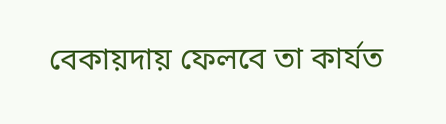বেকায়দায় ফেলবে তা কার্যত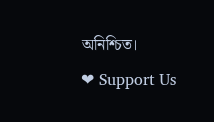অনিশ্চিত।
❤ Support Us